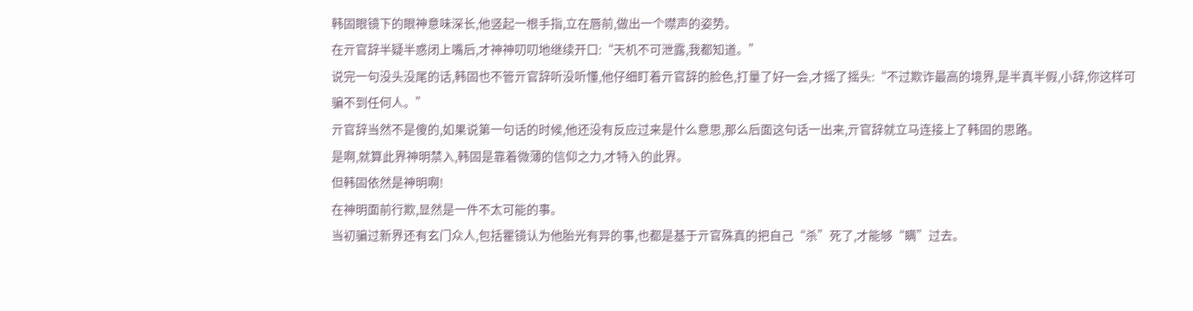韩固眼镜下的眼神意味深长,他竖起一根手指,立在唇前,做出一个噤声的姿势。
在亓官辞半疑半惑闭上嘴后,才神神叨叨地继续开口:“天机不可泄露,我都知道。”
说完一句没头没尾的话,韩固也不管亓官辞听没听懂,他仔细盯着亓官辞的脸色,打量了好一会,才摇了摇头:“不过欺诈最高的境界,是半真半假,小辞,你这样可骗不到任何人。”
亓官辞当然不是傻的,如果说第一句话的时候,他还没有反应过来是什么意思,那么后面这句话一出来,亓官辞就立马连接上了韩固的思路。
是啊,就算此界神明禁入,韩固是靠着微薄的信仰之力,才特入的此界。
但韩固依然是神明啊!
在神明面前行欺,显然是一件不太可能的事。
当初骗过新界还有玄门众人,包括瞿镜认为他胎光有异的事,也都是基于亓官殊真的把自己“杀”死了,才能够“瞒”过去。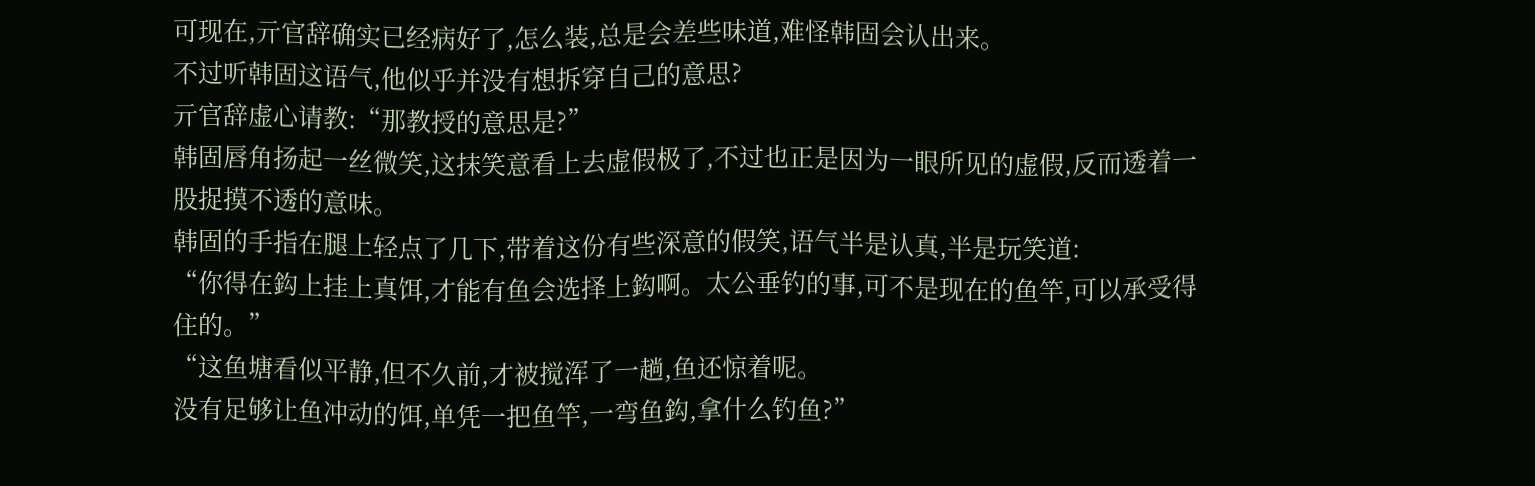可现在,亓官辞确实已经病好了,怎么装,总是会差些味道,难怪韩固会认出来。
不过听韩固这语气,他似乎并没有想拆穿自己的意思?
亓官辞虚心请教:“那教授的意思是?”
韩固唇角扬起一丝微笑,这抹笑意看上去虚假极了,不过也正是因为一眼所见的虚假,反而透着一股捉摸不透的意味。
韩固的手指在腿上轻点了几下,带着这份有些深意的假笑,语气半是认真,半是玩笑道:
“你得在鈎上挂上真饵,才能有鱼会选择上鈎啊。太公垂钓的事,可不是现在的鱼竿,可以承受得住的。”
“这鱼塘看似平静,但不久前,才被搅浑了一趟,鱼还惊着呢。
没有足够让鱼冲动的饵,单凭一把鱼竿,一弯鱼鈎,拿什么钓鱼?”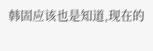韩固应该也是知道,现在的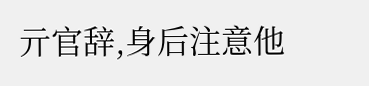亓官辞,身后注意他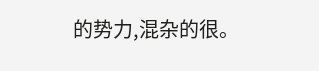的势力,混杂的很。